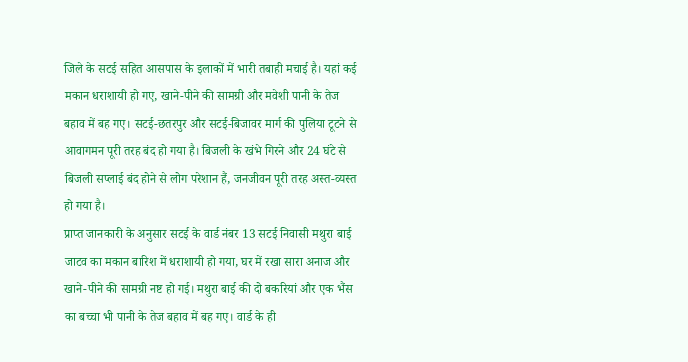जिले के सटई सहित आसपास के इलाकों में भारी तबाही मचाई है। यहां कई मकान धराशायी हो गए, खाने-पीने की सामग्री और मवेशी पानी के तेज बहाव में बह गए। सटई-छतरपुर और सटई-बिजावर मार्ग की पुलिया टूटने से आवागमन पूरी तरह बंद हो गया है। बिजली के खंभे गिरने और 24 घंटे से बिजली सप्लाई बंद होने से लोग परेशान हैं, जनजीवन पूरी तरह अस्त-व्यस्त हो गया है।
प्राप्त जानकारी के अनुसार सटई के वार्ड नंबर 13 सटई निवासी मथुरा बाई जाटव का मकान बारिश में धराशायी हो गया, घर में रखा सारा अनाज और खाने-पीने की सामग्री नष्ट हो गई। मथुरा बाई की दो बकरियां और एक भैंस का बच्चा भी पानी के तेज बहाव में बह गए। वार्ड के ही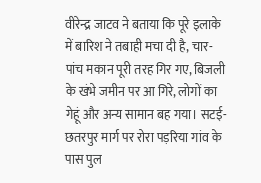वीरेन्द्र जाटव ने बताया कि पूरे इलाके में बारिश ने तबाही मचा दी है, चार-पांच मकान पूरी तरह गिर गए, बिजली के खंभे जमीन पर आ गिरे, लोगों का गेहूं और अन्य सामान बह गया। सटई-छतरपुर मार्ग पर रोरा पड़रिया गांव के पास पुल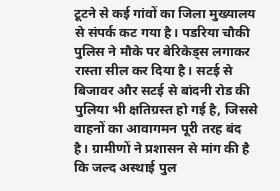टूटने से कई गांवों का जिला मुख्यालय से संपर्क कट गया है। पडरिया चौकी पुलिस ने मौके पर बेरिकेड्स लगाकर रास्ता सील कर दिया है। सटई से बिजावर और सटई से बांदनी रोड की पुलिया भी क्षतिग्रस्त हो गई है, जिससे वाहनों का आवागमन पूरी तरह बंद है। ग्रामीणों ने प्रशासन से मांग की है कि जल्द अस्थाई पुल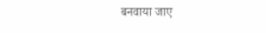बनवाया जाए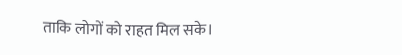ताकि लोगों को राहत मिल सके।